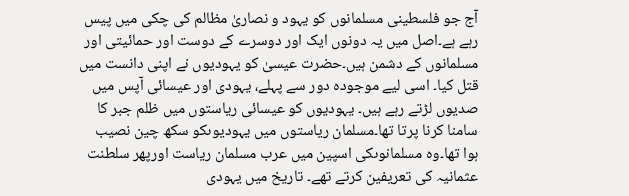آج جو فلسطینی مسلمانوں کو یہود و نصاریٰ مظالم کی چکی میں پیس رہے ہے۔اصل میں یہ دونوں ایک اور دوسرے کے دوست اور حمائیتی اور مسلمانوں کے دشمن ہیں۔حضرت عیسیٰ کو یہودیوں نے اپنی دانست میں قتل کیا۔ اسی لیے موجودہ دور سے پہلے، یہودی اور عیسائی آپس میں صدیوں لڑتے رہے ہیں۔ یہودیوں کو عیسائی ریاستوں میں ظلم جبر کا سامنا کرنا پرتا تھا۔مسلمان ریاستوں میں یہودیوںکو سکھ چین نصیب ہوا تھا۔وہ مسلمانوںکی اسپین میں عرب مسلمان ریاست اورپھر سلطنت عثمانیہ کی تعریفین کرتے تھے۔ تاریخ میں یہودی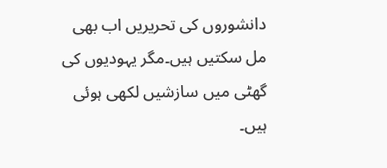دانشوروں کی تحریریں اب بھی مل سکتیں ہیں۔مگر یہودیوں کی گھٹی میں سازشیں لکھی ہوئی ہیں۔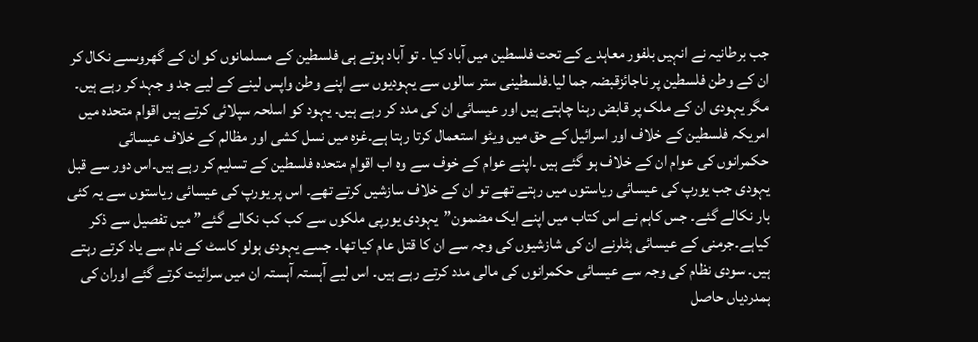جب برطانیہ نے انہیں بلفور معاہدے کے تحت فلسطین میں آباد کیا ۔ تو آباد ہوتے ہی فلسطین کے مسلمانوں کو ان کے گھروںسے نکال کر ان کے وطن فلسطین پر ناجائزقبضہ جما لیا۔فلسطینی ستر سالوں سے یہودیوں سے اپنے وطن واپس لینے کے لیے جد و جہد کر رہے ہیں۔ مگر یہودی ان کے ملک پر قابض رہنا چاہتے ہیں اور عیسائی ان کی مدد کر رہے ہیں۔ یہود کو اسلحہ سپلائی کرتے ہیں اقوام متحدہ میں امریکہ فلسطین کے خلاف اور اسرائیل کے حق میں ویٹو استعمال کرتا رہتا ہے۔غزہ میں نسل کشی اور مظالم کے خلاف عیسائی حکمرانوں کی عوام ان کے خلاف ہو گئے ہیں ۔اپنے عوام کے خوف سے وہ اب اقوام متحدہ فلسطین کے تسلیم کر رہے ہیں۔اس دور سے قبل یہودی جب یورپ کی عیسائی ریاستوں میں رہتے تھے تو ان کے خلاف سازشیں کرتے تھے۔ اس پر یورپ کی عیسائی ریاستوں سے یہ کئی بار نکالے گئے۔ جس کاہم نے اس کتاب میں اپنے ایک مضمون”یہودی یورپی ملکوں سے کب کب نکالے گئے” میں تفصیل سے ذکر کیاہے۔جرمنی کے عیسائی ہٹلرنے ان کی شازشیوں کی وجہ سے ان کا قتل عام کیا تھا۔ جسے یہودی ہولو کاسٹ کے نام سے یاد کرتے رہتے ہیں۔ سودی نظام کی وجہ سے عیسائی حکمرانوں کی مالی مدد کرتے رہے ہیں۔ اس لیے آہستہ آہستہ ان میں سرائیت کرتے گئے اوران کی ہمدردیاں حاصل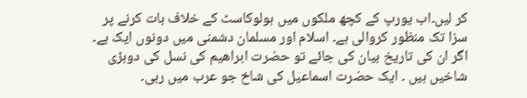کر لیں۔اب یورپ کے کچھ ملکوں میں ہولوکاسٹ کے خلاف بات کرنے پر سزا تک منظور کروالی ہے۔ اسلام اور مسلمان دشمنی میں دونوں ایک ہے۔ اگر ان کی تاریخ بیان کی جائے تو حضرت ابراھیم کی نسل کی دوبڑی شاخیں ہیں ۔ ایک حضرت اسماعیل کی شاخ جو عرب میں رہی۔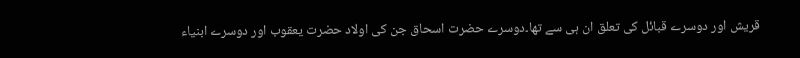قریش اور دوسرے قبائل کی تعلق ان ہی سے تھا۔دوسرے حضرت اسحاق جن کی اولاد حضرت یعقوب اور دوسرے ابنیاء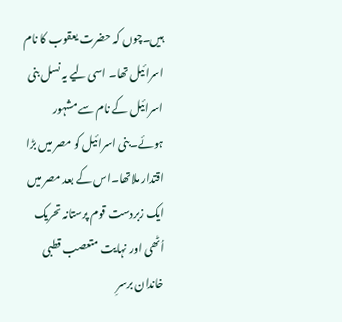ہیں۔چوں کہ حضرت یعقوب کا نام اسرائیل تھا۔ اسی لیے یہ نسل بنی اسرائیل کے نام سے مشہور ہوئے۔بنی اسرائیل کو مصر میں بڑا اقتدار ملاتھا۔اس کے بعد مصر میں ایک زبردست قوم پرستانہ تحریک اُٹھی اور نہایت متعصب قطبی خاندان برسرِ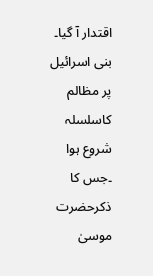اقتدار آ گیا۔ بنی اسرائیل پر مظالم کاسلسلہ شروع ہوا ۔جس کا ذکرحضرت موسیٰ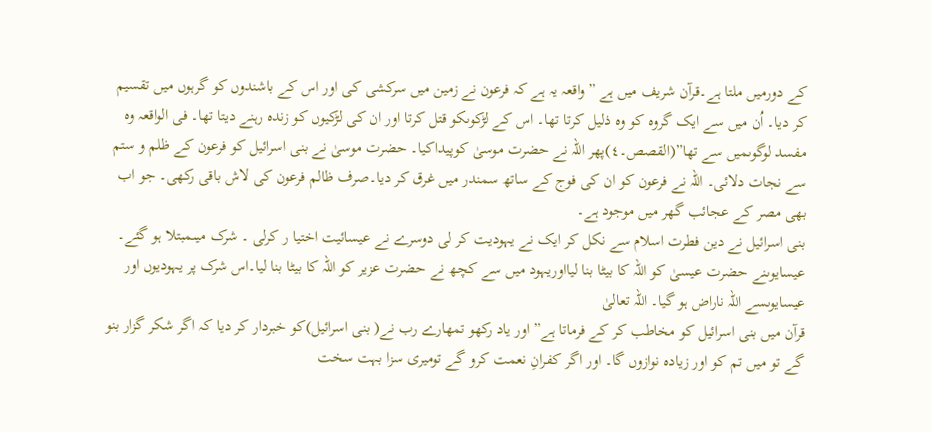کے دورمیں ملتا ہے۔قرآن شریف میں ہے ”واقعہ یہ ہے کہ فرعون نے زمین میں سرکشی کی اور اس کے باشندوں کو گرہوں میں تقسیم کر دیا۔ اُن میں سے ایک گروہ کو وہ ذلیل کرتا تھا۔ اس کے لڑکوںکو قتل کرتا اور ان کی لڑکیوں کو زندہ رہنے دیتا تھا۔ فی الواقعہ وہ مفسد لوگوںمیں سے تھا”(القصص۔٤)پھر اللہ نے حضرت موسیٰ کوپیداکیا۔ حضرت موسیٰ نے بنی اسرائیل کو فرعون کے ظلم و ستم سے نجات دلائی۔ اللہ نے فرعون کو ان کی فوج کے ساتھ سمندر میں غرق کر دیا۔صرف ظالم فرعون کی لاش باقی رکھی۔ جو اب بھی مصر کے عجائب گھر میں موجود ہے۔
بنی اسرائیل نے دین فطرت اسلام سے نکل کر ایک نے یہودیت کر لی دوسرے نے عیسائیت اختیا ر کرلی ۔ شرک میںمبتلا ہو گئے۔ عیسایوںنے حضرت عیسیٰ کو اللہ کا بیٹا بنا لیااوریہود میں سے کچھ نے حضرت عزیر کو اللہ کا بیٹا بنا لیا۔اس شرک پر یہودیوں اور عیسایوںسے اللہ ناراض ہو گیا۔ اللہ تعالیٰ
قرآن میں بنی اسرائیل کو مخاطب کر کے فرماتا ہے” اور یاد رکھو تمھارے رب نے( بنی اسرائیل)کو خبردار کر دیا کہ اگر شکر گزار بنو گے تو میں تم کو اور زیادہ نوازوں گا۔ اور اگر کفرانِ نعمت کرو گے تومیری سزا بہت سخت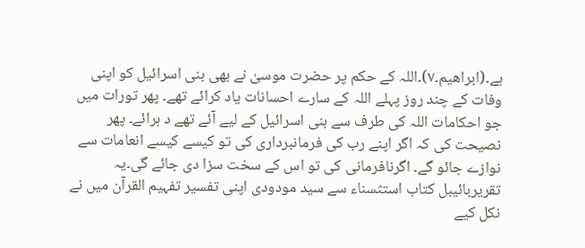ہے۔(ابراھیم۔٧)۔اللہ کے حکم پر حضرت موسیٰ نے بھی بنی اسرائیل کو اپنی وفات کے چند روز پہلے اللہ کے سارے احسانات یاد کرائے تھے۔ پھر تورات میں جو احکامات اللہ کی طرف سے بنی اسرائیل کے لیے آئے تھے د ہرائے۔ پھر نصیحت کی کہ اگر اپنے رب کی فرمانبرداری کی تو کیسے کیسے انعامات سے نوازے جائو گے۔ اگرنافرمانی کی تو اس کے سخت سزا دی جائے گی۔یہ تقریربائیبل کتاب استثسناء سے سید مودودی اپنی تفسیر تفہیم القرآن میں نے نکل کیے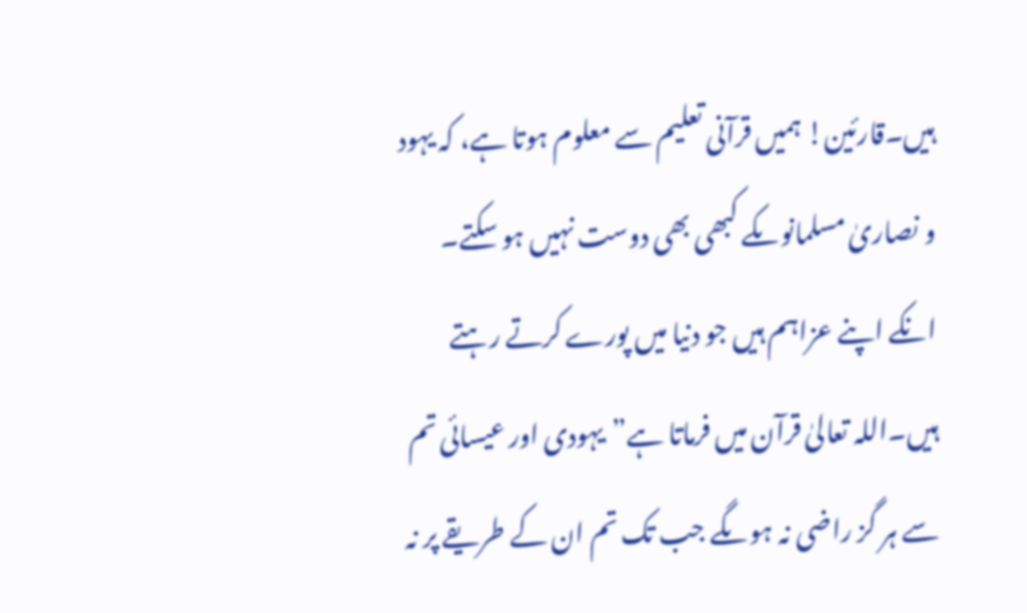ہیں۔قارئین! ہمیں قرآنی تعلیم سے معلوم ہوتا ہے، کہ یہود و نصاریٰ مسلمانوںکے کبھی بھی دوست نہیں ہو سکتے۔ انکے اپنے عزاہم ہیں جو دنیا میں پورے کرتے رہتے ہیں۔اللہ تعالیٰ قرآن میں فرماتا ہے”یہودی اور عیسائی تم سے ہر گز راضی نہ ہوںگے جب تک تم ان کے طریقے پر نہ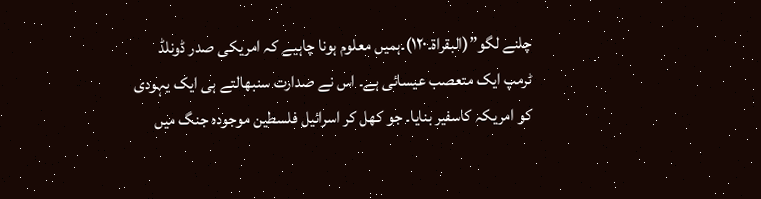چلنے لگو”(البقراة۔١٢٠)۔ہمیں معلوم ہونا چاہیے کہ امریکی صدر ڈونلڈ ٹرمپ ایک متعصب عیسائی ہے۔ اس نے صدارت سنبھالتے ہی ایک یہودی کو امریکہ کاسفیر بنایا۔ جو کھل کر اسرائیل فلسطین موجودہ جنگ میں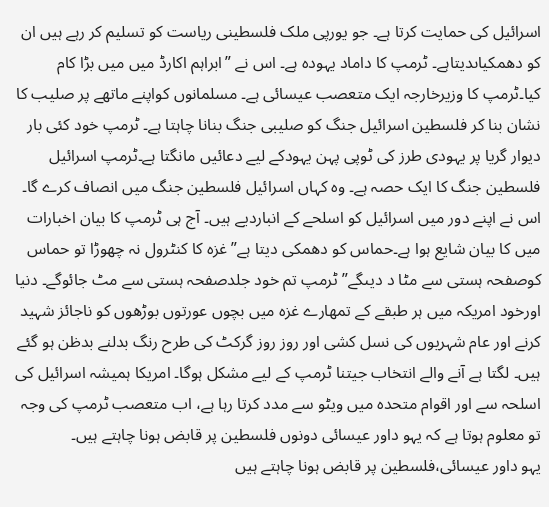اسرائیل کی حمایت کرتا ہے۔ جو یورپی ملک فلسطینی ریاست کو تسلیم کر رہے ہیں ان کو دھمکیاںدیتاہے۔ ٹرمپ کا داماد یہودہ ہے۔ اس نے ”ابراہم اکارڈ میں میں بڑا کام کیا۔ٹرمپ کا وزیرخارجہ ایک متعصب عیسائی ہے۔ مسلمانوں کواپنے ماتھے پر صلیب کا نشان بنا کر فلسطین اسرائیل جنگ کو صلیبی جنگ بنانا چاہتا ہے۔ ٹرمپ خود کئی بار دیوار گریا پر یہودی طرز کی ٹوپی پہن یہودکے لیے دعائیں مانگتا ہے۔ٹرمپ اسرائیل فلسطین جنگ کا ایک حصہ ہے۔ وہ کہاں اسرائیل فلسطین جنگ میں انصاف کرے گا۔ اس نے اپنے دور میں اسرائیل کو اسلحے کے انباردیے ہیں۔ آج ہی ٹرمپ کا بیان اخبارات میں کا بیان شایع ہوا ہے۔حماس کو دھمکی دیتا ہے”غزہ کا کنٹرول نہ چھوڑا تو حماس کوصفحہ ہستی سے مٹا د دیںگے” ٹرمپ تم خود جلدصفحہ ہستی سے مٹ جائوگے۔ دنیا اورخود امریکہ میں ہر طبقے کے تمھارے غزہ میں بچوں عورتوں بوڑھوں کو ناجائز شہید کرنے اور عام شہریوں کی نسل کشی اور روز روز گرکٹ کی طرح رنگ بدلنے بدظن ہو گئے ہیں۔ لگتا ہے آنے والے انتخاب جیتنا ٹرمپ کے لیے مشکل ہوگا۔ امریکا ہمیشہ اسرائیل کی اسلحہ سے اور اقوام متحدہ میں ویٹو سے مدد کرتا رہا ہے، اب متعصب ٹرمپ کی وجہ تو معلوم ہوتا ہے کہ یہو داور عیسائی دونوں فلسطین پر قابض ہونا چاہتے ہیں۔
یہو داور عیسائی،فلسطین پر قابض ہونا چاہتے ہیں